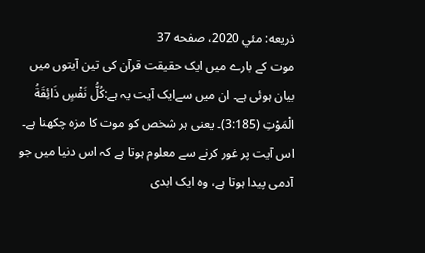ذريعه: مئي 2020، صفحه 37
موت کے بارے میں ایک حقیقت قرآن کی تین آیتوں میں بیان ہوئی ہے۔ ان میں سےایک آیت یہ ہے:کُلُّ نَفْسٍ ذَائِقَةُ الْمَوْتِ (3:185)۔ یعنی ہر شخص کو موت کا مزہ چکھنا ہے۔ اس آیت پر غور کرنے سے معلوم ہوتا ہے کہ اس دنیا میں جو آدمی پیدا ہوتا ہے، وہ ایک ابدی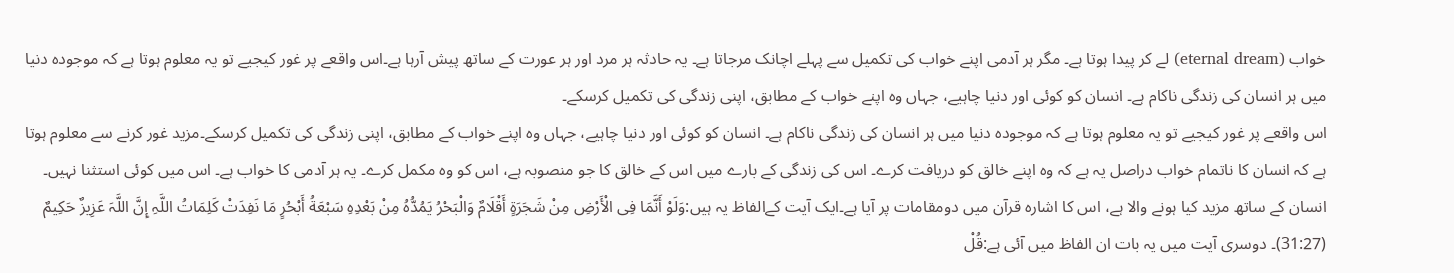خواب (eternal dream) لے کر پیدا ہوتا ہے۔ مگر ہر آدمی اپنے خواب کی تکمیل سے پہلے اچانک مرجاتا ہے۔ یہ حادثہ ہر مرد اور ہر عورت کے ساتھ پیش آرہا ہے۔اس واقعے پر غور کیجیے تو یہ معلوم ہوتا ہے کہ موجودہ دنیا میں ہر انسان کی زندگی ناکام ہے۔ انسان کو کوئی اور دنیا چاہیے، جہاں وہ اپنے خواب کے مطابق، اپنی زندگی کی تکمیل کرسکے۔
اس واقعے پر غور کیجیے تو یہ معلوم ہوتا ہے کہ موجودہ دنیا میں ہر انسان کی زندگی ناکام ہے۔ انسان کو کوئی اور دنیا چاہیے، جہاں وہ اپنے خواب کے مطابق، اپنی زندگی کی تکمیل کرسکے۔مزید غور کرنے سے معلوم ہوتا ہے کہ انسان کا ناتمام خواب دراصل یہ ہے کہ وہ اپنے خالق کو دریافت کرے۔ اس کی زندگی کے بارے میں اس کے خالق کا جو منصوبہ ہے، اس کو وہ مکمل کرے۔ یہ ہر آدمی کا خواب ہے۔ اس میں کوئی استثنا نہیں۔ انسان کے ساتھ مزید کیا ہونے والا ہے، اس کا اشارہ قرآن میں دومقامات پر آیا ہے۔ایک آیت کےالفاظ یہ ہیں:وَلَوْ أَنَّمَا فِی الْأَرْضِ مِنْ شَجَرَةٍ أَقْلَامٌ وَالْبَحْرُ یَمُدُّہُ مِنْ بَعْدِہِ سَبْعَةُ أَبْحُرٍ مَا نَفِدَتْ کَلِمَاتُ اللَّہِ إِنَّ اللَّہَ عَزِیزٌ حَکِیمٌ (31:27)۔ دوسری آیت میں یہ بات ان الفاظ میں آئی ہے:قُلْ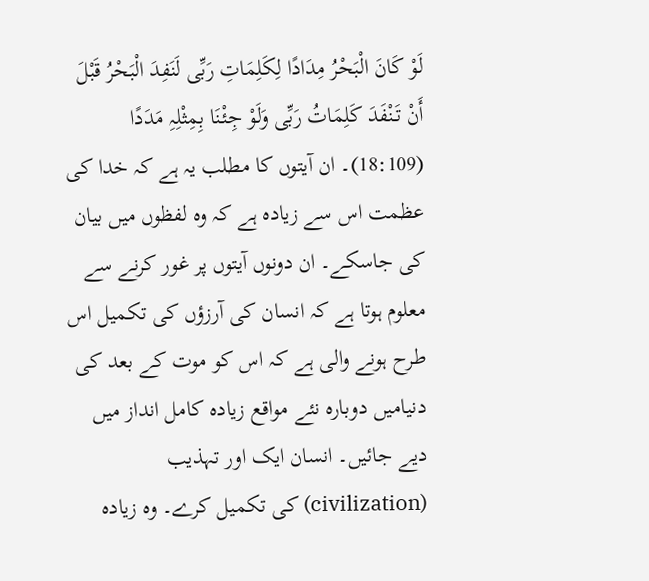لَوْ کَانَ الْبَحْرُ مِدَادًا لِکَلِمَاتِ رَبِّی لَنَفِدَ الْبَحْرُ قَبْلَ أَنْ تَنْفَدَ کَلِمَاتُ رَبِّی وَلَوْ جِئْنَا بِمِثْلِہِ مَدَدًا (18:109)۔ ان آیتوں کا مطلب یہ ہے کہ خدا کی عظمت اس سے زیادہ ہے کہ وہ لفظوں میں بیان کی جاسکے۔ ان دونوں آیتوں پر غور کرنے سے معلوم ہوتا ہے کہ انسان کی آرزؤں کی تکمیل اس طرح ہونے والی ہے کہ اس کو موت کے بعد کی دنیامیں دوبارہ نئے مواقع زیادہ کامل انداز میں دیے جائیں۔ انسان ایک اور تہذیب (civilization) کی تکمیل کرے۔ وہ زیادہ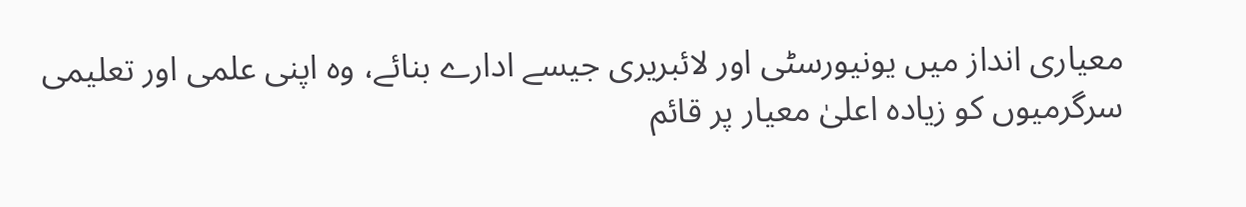معیاری انداز میں یونیورسٹی اور لائبریری جیسے ادارے بنائے، وہ اپنی علمی اور تعلیمی سرگرمیوں کو زیادہ اعلیٰ معیار پر قائم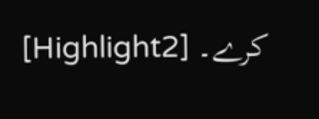کرے۔ [Highlight2]